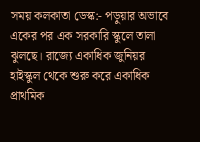সময় কলকাতা ডেস্ক:- পড়ুয়ার অভাবে একের পর এক সরকারি স্কুলে তালা ঝুলছে। রাজ্যে একাধিক জুনিয়র হাইস্কুল থেকে শুরু করে একাধিক প্রাথমিক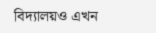বিদ্যালয়ও এখন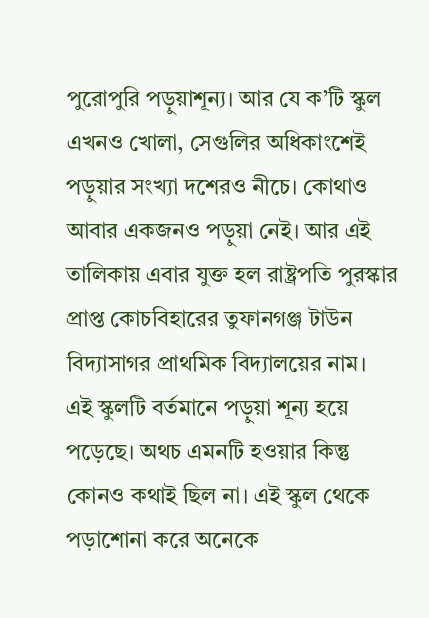পুরোপুরি পড়ুয়াশূন্য। আর যে ক’টি স্কুল এখনও খোলা, সেগুলির অধিকাংশেই পড়ুয়ার সংখ্যা দশেরও নীচে। কোথাও আবার একজনও পড়ুয়া নেই। আর এই তালিকায় এবার যুক্ত হল রাষ্ট্রপতি পুরস্কার প্রাপ্ত কোচবিহারের তুফানগঞ্জ টাউন বিদ্যাসাগর প্রাথমিক বিদ্যালয়ের নাম।
এই স্কুলটি বর্তমানে পড়ুয়া শূন্য হয়ে পড়েছে। অথচ এমনটি হওয়ার কিন্তু কোনও কথাই ছিল না। এই স্কুল থেকে পড়াশোনা করে অনেকে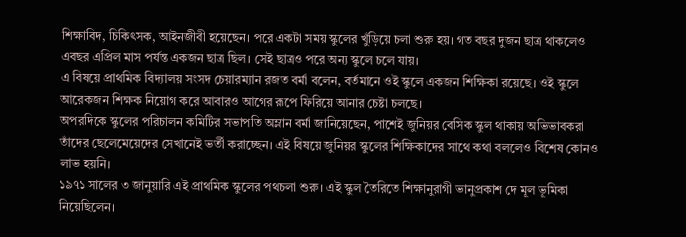শিক্ষাবিদ, চিকিৎসক, আইনজীবী হয়েছেন। পরে একটা সময় স্কুলের খুঁড়িয়ে চলা শুরু হয়। গত বছর দুজন ছাত্র থাকলেও এবছর এপ্রিল মাস পর্যন্ত একজন ছাত্র ছিল। সেই ছাত্রও পরে অন্য স্কুলে চলে যায়।
এ বিষয়ে প্রাথমিক বিদ্যালয় সংসদ চেয়ারম্যান রজত বর্মা বলেন, বর্তমানে ওই স্কুলে একজন শিক্ষিকা রয়েছে। ওই স্কুলে আরেকজন শিক্ষক নিয়োগ করে আবারও আগের রূপে ফিরিয়ে আনার চেষ্টা চলছে।
অপরদিকে স্কুলের পরিচালন কমিটির সভাপতি অম্লান বর্মা জানিয়েছেন, পাশেই জুনিয়র বেসিক স্কুল থাকায় অভিভাবকরা তাঁদের ছেলেমেয়েদের সেখানেই ভর্তী করাচ্ছেন। এই বিষয়ে জুনিয়র স্কুলের শিক্ষিকাদের সাথে কথা বললেও বিশেষ কোনও লাভ হয়নি।
১৯৭১ সালের ৩ জানুয়ারি এই প্রাথমিক স্কুলের পথচলা শুরু। এই স্কুল তৈরিতে শিক্ষানুরাগী ভানুপ্রকাশ দে মূল ভূমিকা নিয়েছিলেন।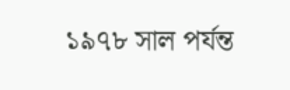১৯৭৮ সাল পর্যন্ত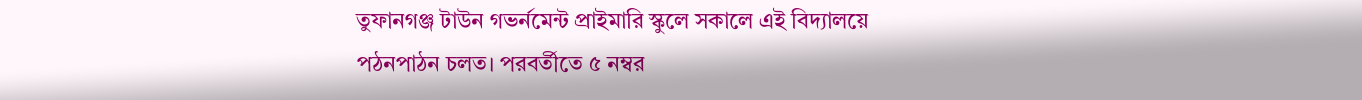তুফানগঞ্জ টাউন গভর্নমেন্ট প্রাইমারি স্কুলে সকালে এই বিদ্যালয়ে পঠনপাঠন চলত। পরবর্তীতে ৫ নম্বর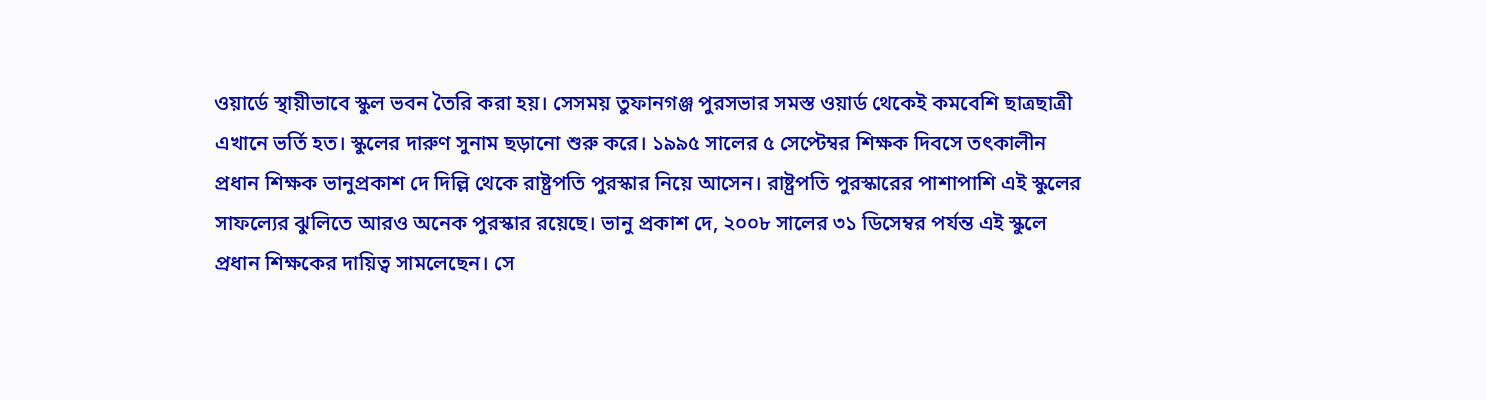ওয়ার্ডে স্থায়ীভাবে স্কুল ভবন তৈরি করা হয়। সেসময় তুফানগঞ্জ পুরসভার সমস্ত ওয়ার্ড থেকেই কমবেশি ছাত্রছাত্রী এখানে ভর্তি হত। স্কুলের দারুণ সুনাম ছড়ানো শুরু করে। ১৯৯৫ সালের ৫ সেপ্টেম্বর শিক্ষক দিবসে তৎকালীন প্রধান শিক্ষক ভানুপ্রকাশ দে দিল্লি থেকে রাষ্ট্রপতি পুরস্কার নিয়ে আসেন। রাষ্ট্রপতি পুরস্কারের পাশাপাশি এই স্কুলের সাফল্যের ঝুলিতে আরও অনেক পুরস্কার রয়েছে। ভানু প্রকাশ দে, ২০০৮ সালের ৩১ ডিসেম্বর পর্যন্ত এই স্কুলে প্রধান শিক্ষকের দায়িত্ব সামলেছেন। সে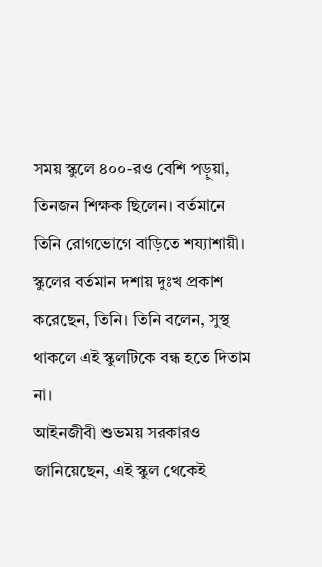সময় স্কুলে ৪০০-রও বেশি পড়ুয়া, তিনজন শিক্ষক ছিলেন। বর্তমানে তিনি রোগভোগে বাড়িতে শয্যাশায়ী।
স্কুলের বর্তমান দশায় দুঃখ প্রকাশ করেছেন, তিনি। তিনি বলেন, সুস্থ থাকলে এই স্কুলটিকে বন্ধ হতে দিতাম না।
আইনজীবী শুভময় সরকারও জানিয়েছেন, এই স্কুল থেকেই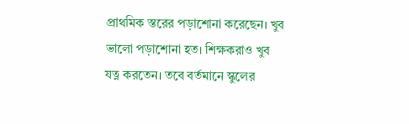প্রাথমিক স্তরের পড়াশোনা করেছেন। খুব ভালো পড়াশোনা হত। শিক্ষকরাও খুব যত্ন করতেন। তবে বর্তমানে স্কুলের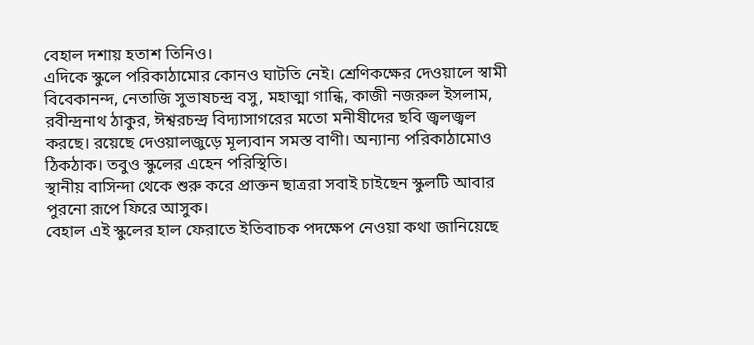বেহাল দশায় হতাশ তিনিও।
এদিকে স্কুলে পরিকাঠামোর কোনও ঘাটতি নেই। শ্রেণিকক্ষের দেওয়ালে স্বামী বিবেকানন্দ, নেতাজি সুভাষচন্দ্র বসু, মহাত্মা গান্ধি, কাজী নজরুল ইসলাম, রবীন্দ্রনাথ ঠাকুর, ঈশ্বরচন্দ্র বিদ্যাসাগরের মতো মনীষীদের ছবি জ্বলজ্বল করছে। রয়েছে দেওয়ালজুড়ে মূল্যবান সমস্ত বাণী। অন্যান্য পরিকাঠামোও ঠিকঠাক। তবুও স্কুলের এহেন পরিস্থিতি।
স্থানীয় বাসিন্দা থেকে শুরু করে প্রাক্তন ছাত্ররা সবাই চাইছেন স্কুলটি আবার পুরনো রূপে ফিরে আসুক।
বেহাল এই স্কুলের হাল ফেরাতে ইতিবাচক পদক্ষেপ নেওয়া কথা জানিয়েছে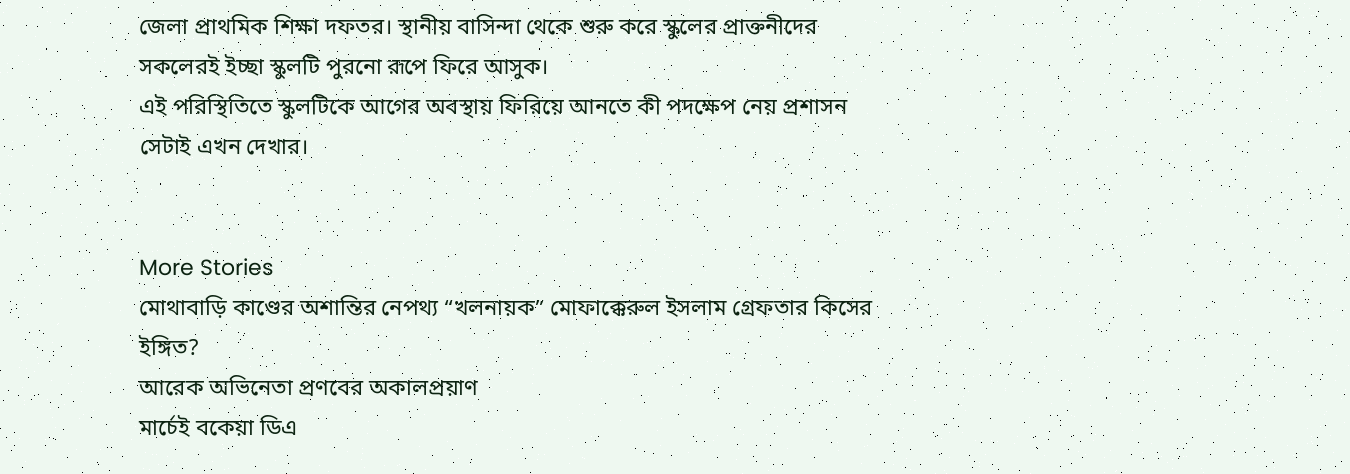জেলা প্রাথমিক শিক্ষা দফতর। স্থানীয় বাসিন্দা থেকে শুরু করে স্কুলের প্রাক্তনীদের সকলেরই ইচ্ছা স্কুলটি পুরনো রূপে ফিরে আসুক।
এই পরিস্থিতিতে স্কুলটিকে আগের অবস্থায় ফিরিয়ে আনতে কী পদক্ষেপ নেয় প্রশাসন সেটাই এখন দেখার।


More Stories
মোথাবাড়ি কাণ্ডের অশান্তির নেপথ্য “খলনায়ক” মোফাক্কেরুল ইসলাম গ্রেফতার কিসের ইঙ্গিত?
আরেক অভিনেতা প্রণবের অকালপ্রয়াণ
মার্চেই বকেয়া ডিএ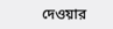দেওয়ার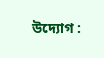উদ্যোগ :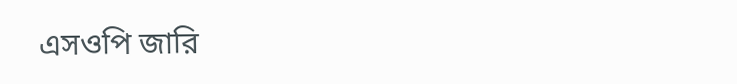এসওপি জারি